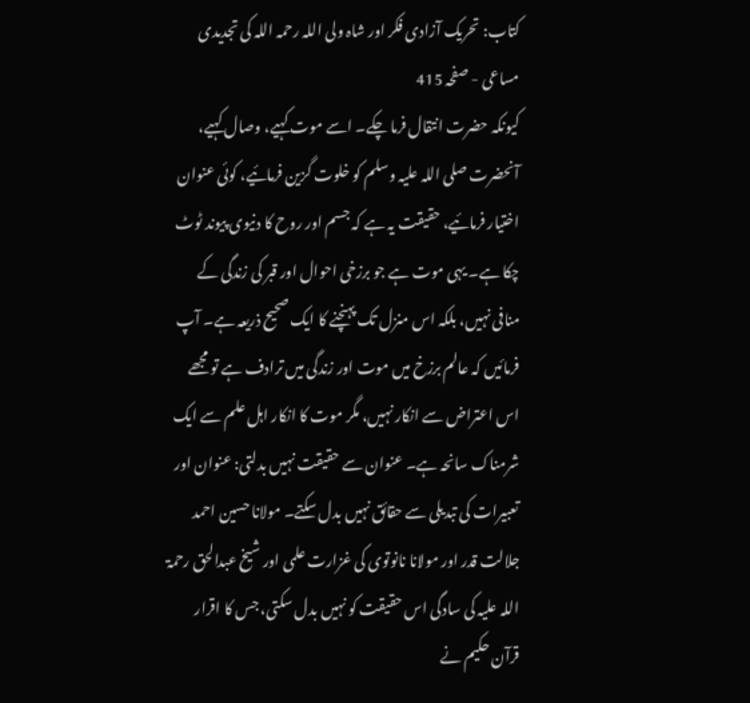کتاب: تحریک آزادی فکر اور شاہ ولی اللہ رحمہ اللہ کی تجدیدی مساعی - صفحہ 415
کیونکہ حضرت انتقال فرما چکے۔ اسے موت کہیے، وصال کہیے، آنحضرت صلی اللہ علیہ وسلم کو خلوت گزین فرمائیے، کوئی عنوان اختیار فرمائیے، حقیقت یہ ہے کہ جسم اور روح کا دنیوی پیوند ٹوٹ چکا ہے۔ یہی موت ہے جو برزخی احوال اور قبر کی زندگی کے منافی نہیں، بلکہ اس منزل تک پہنچنے کا ایک صحیح ذریعہ ہے۔ آپ فرمائیں کہ عالم برزخ میں موت اور زندگی میں ترادف ہے تو مجھے اس اعتراض سے انکار نہیں، مگر موت کا انکار اہل علم سے ایک شرمناک سانحہ ہے۔ عنوان سے حقیقت نہیں بدلتی: عنوان اور تعبیرات کی تبدیلی سے حقائق نہیں بدل سکتے۔ مولانا حسین احمد جلالت قدر اور مولانا نانوتوی کی غزارت علمی اور شیخ عبدالحق رحمۃ اللہ علیہ کی سادگی اس حقیقت کو نہیں بدل سکتی، جس کا اقرار قرآن حکیم نے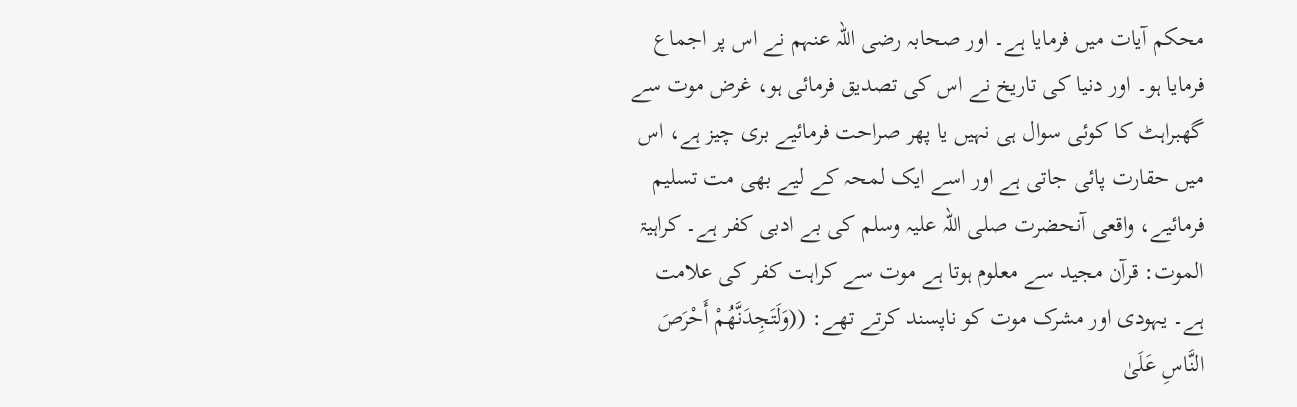محکم آیات میں فرمایا ہے۔ اور صحابہ رضی اللہ عنہم نے اس پر اجماع فرمایا ہو۔ اور دنیا کی تاریخ نے اس کی تصدیق فرمائی ہو، غرض موت سے گھبراہٹ کا کوئی سوال ہی نہیں یا پھر صراحت فرمائیے بری چیز ہے، اس میں حقارت پائی جاتی ہے اور اسے ایک لمحہ کے لیے بھی مت تسلیم فرمائیے، واقعی آنحضرت صلی اللہ علیہ وسلم کی بے ادبی کفر ہے۔ کراہیۃ الموت: قرآن مجید سے معلوم ہوتا ہے موت سے کراہت کفر کی علامت ہے۔ یہودی اور مشرک موت کو ناپسند کرتے تھے: ((وَلَتَجِدَنَّهُمْ أَحْرَصَ النَّاسِ عَلَىٰ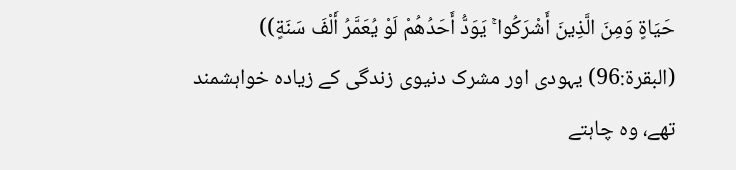حَيَاةٍ وَمِنَ الَّذِينَ أَشْرَكُوا ۚ يَوَدُّ أَحَدُهُمْ لَوْ يُعَمَّرُ أَلْفَ سَنَةٍ)) (البقرۃ:96) یہودی اور مشرک دنیوی زندگی کے زیادہ خواہشمند تھے، وہ چاہتے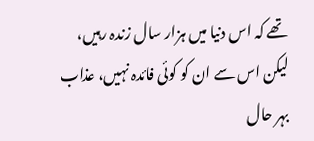تھے کہ اس دنیا میں ہزار سال زندہ رہیں، لیکن اس سے ان کو کوئی فائدہ نہیں، عذاب بہر حال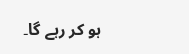ہو کر رہے گا۔